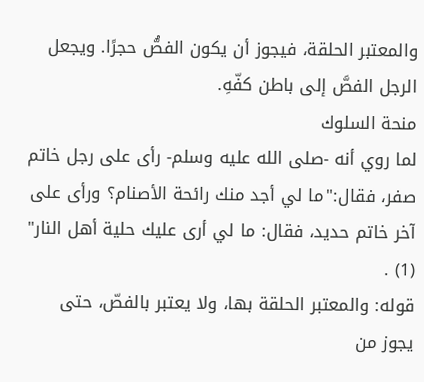والمعتبر الحلقة، فيجوز أن يكون الفصُّ حجرًا. ويجعل الرجل الفصَّ إلى باطن كفّهِ.
منحة السلوك
لما روي أنه -صلى الله عليه وسلم- رأى على رجل خاتم صفر، فقال:"ما لي أجد منك رائحة الأصنام؟ ورأى على آخر خاتم حديد، فقال: ما لي أرى عليك حلية أهل النار" (1) .
قوله: والمعتبر الحلقة بها، ولا يعتبر بالفصّ، حتى يجوز من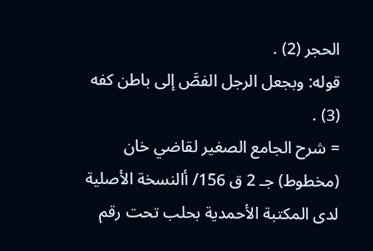الحجر (2) .
قوله: وبجعل الرجل الفصَّ إلى باطن كفه (3) .
= شرح الجامع الصغير لقاضي خان (مخطوط) جـ 2 ق 156/ أالنسخة الأصلية لدى المكتبة الأحمدية بحلب تحت رقم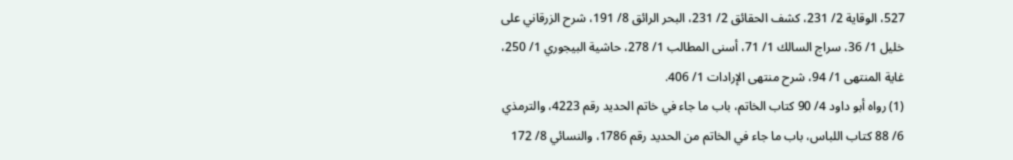527، الوقاية 2/ 231، كشف الحقائق 2/ 231، البحر الرائق 8/ 191، شرح الزرقاني على خليل 1/ 36، سراج السالك 1/ 71، أسنى المطالب 1/ 278، حاشية البيجوري 1/ 250، غاية المنتهى 1/ 94، شرح منتهى الإرادات 1/ 406.
(1) رواه أبو داود 4/ 90 كتاب الخاتم، باب ما جاء في خاتم الحديد رقم 4223، والترمذي 6/ 88 كتاب اللباس، باب ما جاء في الخاتم من الحديد رقم 1786، والنسائي 8/ 172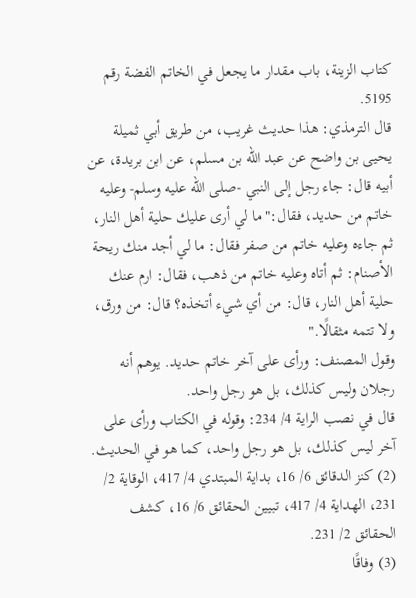كتاب الزينة، باب مقدار ما يجعل في الخاتم الفضة رقم 5195.
قال الترمذي: هذا حديث غريب، من طريق أبي ثميلة يحيى بن واضح عن عبد الله بن مسلم، عن ابن بريدة، عن أبيه قال: جاء رجل إلى النبي -صلى الله عليه وسلم- وعليه خاتم من حديد، فقال:"ما لي أرى عليك حلية أهل النار، ثم جاءه وعليه خاتم من صفر فقال: ما لي أجد منك ريحة الأصنام: ثم أتاه وعليه خاتم من ذهب، فقال: ارم عنك حلية أهل النار، قال: من أي شيء أتخذه؟ قال: من ورق، ولا تتمه مثقالًا."
وقول المصنف: ورأى على آخر خاتم حديد. يوهم أنه رجلان وليس كذلك، بل هو رجل واحد.
قال في نصب الراية 4/ 234: وقوله في الكتاب ورأى على آخر ليس كذلك، بل هو رجل واحد، كما هو في الحديث.
(2) كنز الدقائق 6/ 16، بداية المبتدي 4/ 417، الوقاية 2/ 231، الهداية 4/ 417، تبيين الحقائق 6/ 16، كشف الحقائق 2/ 231.
(3) وفاقًا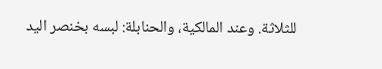للثلاثة. وعند المالكية، والحنابلة: لبسه بخنصر اليد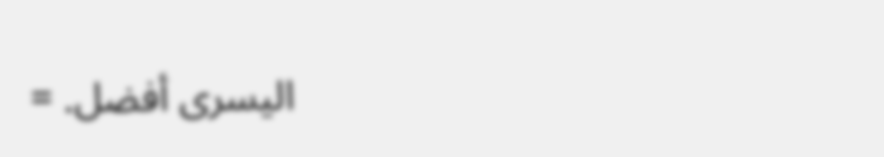اليسرى أفضل. =